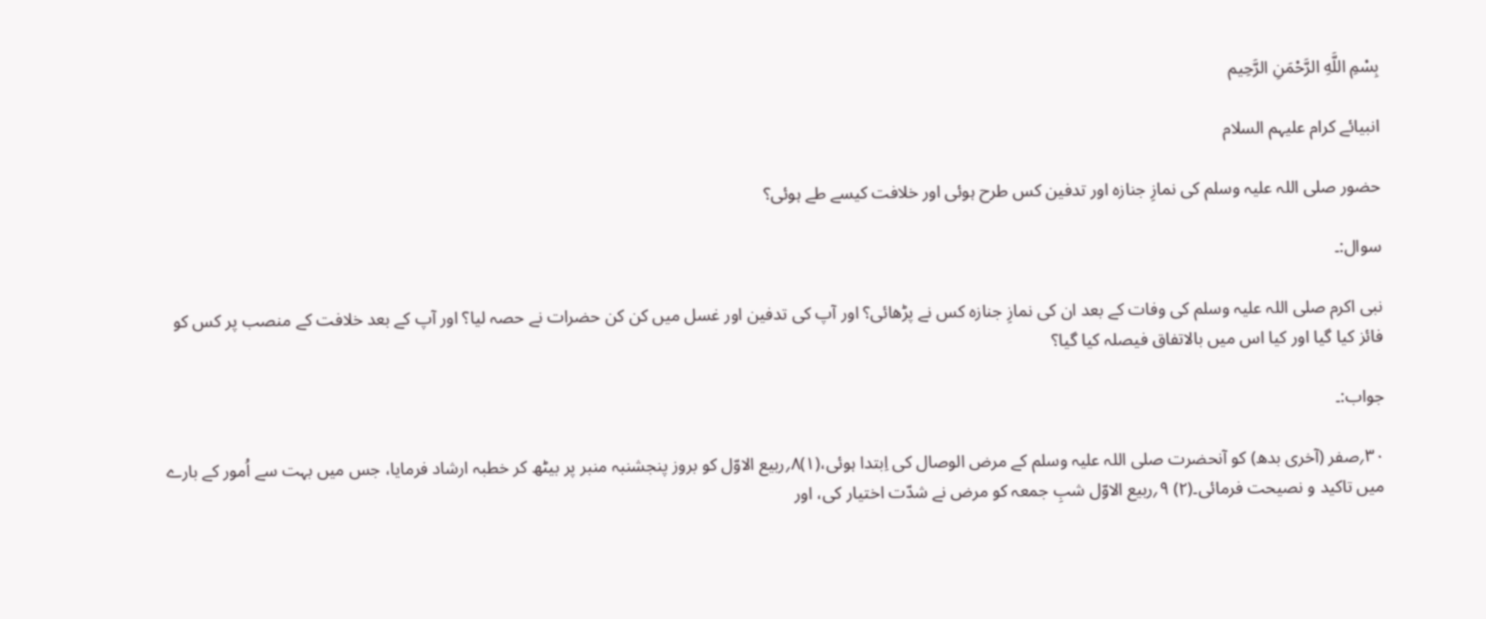بِسْمِ اللَّهِ الرَّحْمَنِ الرَّحِيم

انبیائے کرام علیہم السلام

حضور صلی اللہ علیہ وسلم کی نمازِ جنازہ اور تدفین کس طرح ہوئی اور خلافت کیسے طے ہوئی؟

سوال:۔

نبی اکرم صلی اللہ علیہ وسلم کی وفات کے بعد ان کی نمازِ جنازہ کس نے پڑھائی؟ اور آپ کی تدفین اور غسل میں کن کن حضرات نے حصہ لیا؟ اور آپ کے بعد خلافت کے منصب پر کس کو فائز کیا گیا اور کیا اس میں بالاتفاق فیصلہ کیا گیا؟

جواب:۔

۳۰؍صفر (آخری بدھ) کو آنحضرت صلی اللہ علیہ وسلم کے مرض الوصال کی اِبتدا ہوئی،(۱)۸؍ربیع الاوّل کو بروز پنجشنبہ منبر پر بیٹھ کر خطبہ ارشاد فرمایا، جس میں بہت سے اُمور کے بارے میں تاکید و نصیحت فرمائی۔(۲) ۹؍ربیع الاوّل شبِ جمعہ کو مرض نے شدّت اختیار کی، اور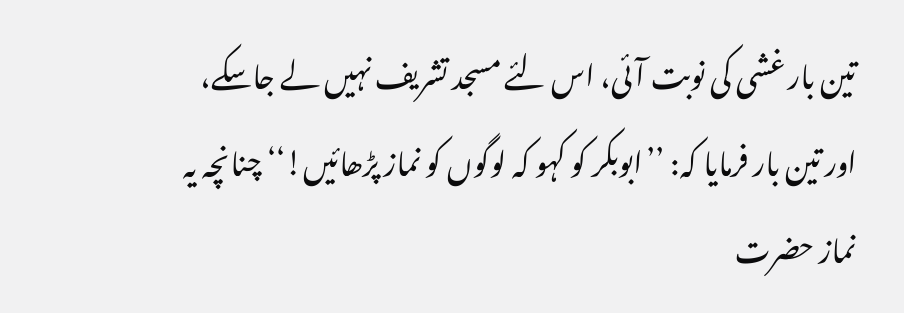تین بار غشی کی نوبت آئی، اس لئے مسجد تشریف نہیں لے جاسکے، اور تین بار فرمایا کہ: ’’ابوبکر کو کہو کہ لوگوں کو نماز پڑھائیں!‘‘ چنانچہ یہ نماز حضرت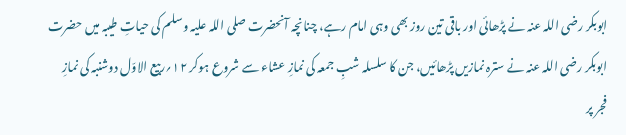ابوبکر رضی اللہ عنہ نے پڑھائی اور باقی تین روز بھی وہی امام رہے، چنانچہ آنحضرت صلی اللہ علیہ وسلم کی حیاتِ طیبہ میں حضرت ابوبکر رضی اللہ عنہ نے سترہ نمازیں پڑھائیں، جن کا سلسلہ شبِ جمعہ کی نمازِ عشاء سے شروع ہوکر ۱۲؍ربیع الاوّل دوشنبہ کی نمازِ فجر پر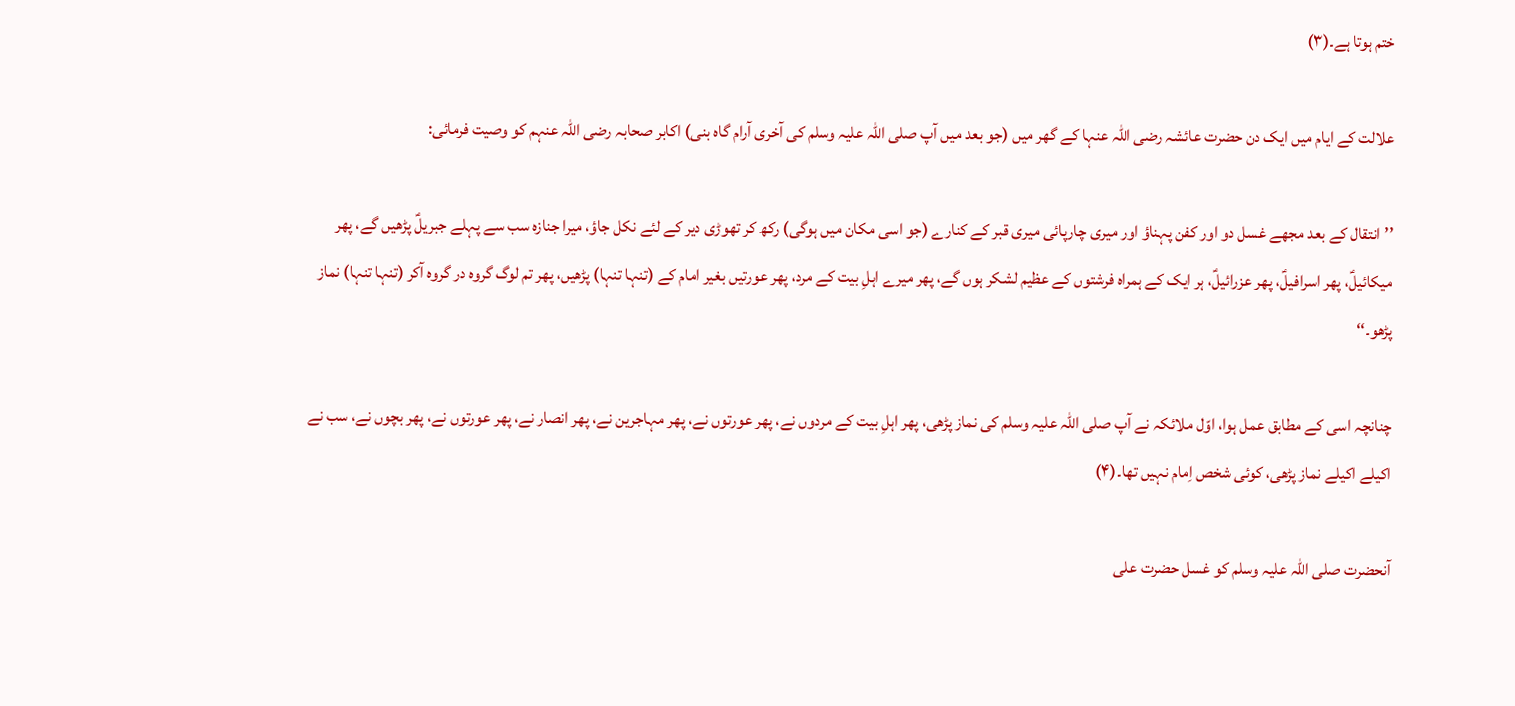ختم ہوتا ہے۔(۳)

علالت کے ایام میں ایک دن حضرت عائشہ رضی اللہ عنہا کے گھر میں (جو بعد میں آپ صلی اللہ علیہ وسلم کی آخری آرام گاہ بنی) اکابر صحابہ رضی اللہ عنہم کو وصیت فرمائی:

’’انتقال کے بعد مجھے غسل دو اور کفن پہناؤ اور میری چارپائی میری قبر کے کنارے (جو اسی مکان میں ہوگی) رکھ کر تھوڑی دیر کے لئے نکل جاؤ، میرا جنازہ سب سے پہلے جبریلؑ پڑھیں گے، پھر میکائیلؑ، پھر اسرافیلؑ، پھر عزرائیلؑ، ہر ایک کے ہمراہ فرشتوں کے عظیم لشکر ہوں گے، پھر میرے اہلِ بیت کے مرد، پھر عورتیں بغیر امام کے (تنہا تنہا) پڑھیں، پھر تم لوگ گروہ در گروہ آکر (تنہا تنہا) نماز پڑھو۔‘‘

چنانچہ اسی کے مطابق عمل ہوا، اوّل ملائکہ نے آپ صلی اللہ علیہ وسلم کی نماز پڑھی، پھر اہلِ بیت کے مردوں نے، پھر عورتوں نے، پھر مہاجرین نے، پھر انصار نے، پھر عورتوں نے، پھر بچوں نے، سب نے اکیلے اکیلے نماز پڑھی، کوئی شخص اِمام نہیں تھا۔(۴)

آنحضرت صلی اللہ علیہ وسلم کو غسل حضرت علی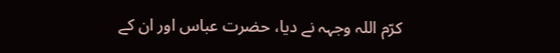کرّم اللہ وجہہ نے دیا، حضرت عباس اور ان کے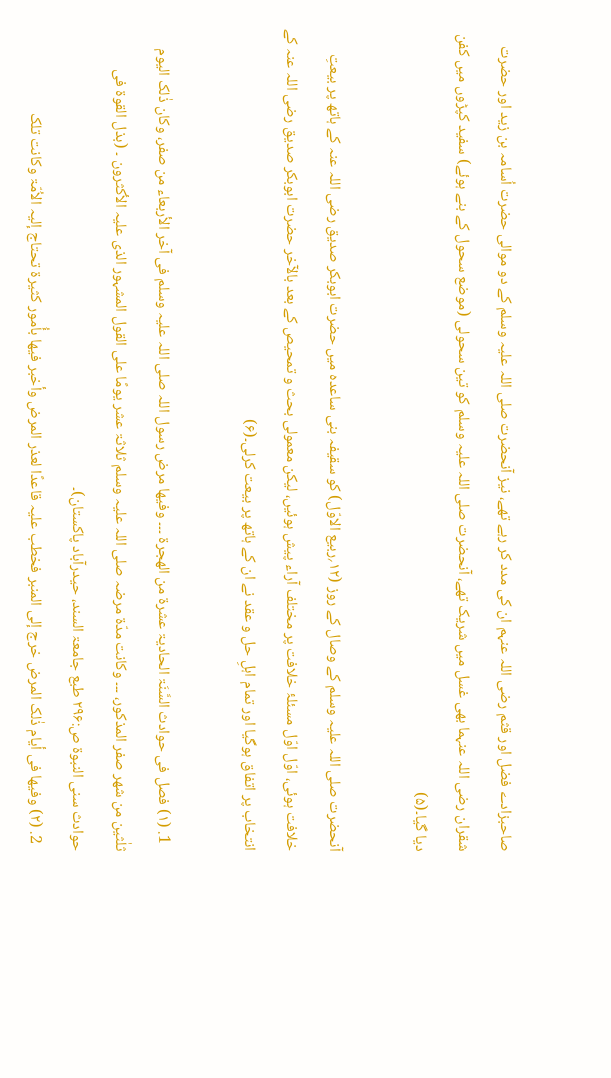صاحبزادے فضل اور قثم رضی اللہ عنہم ان کی مدد کر رہے تھے، نیز آنحضرت صلی اللہ علیہ وسلم کے دو موالی حضرت اُسامہ بن زید اور حضرت شقران رضی اللہ عنہما بھی غسل میں شریک تھے، آنحضرت صلی اللہ علیہ وسلم کو تین سحولی (موضع سحول کے بنے ہوئے) سفید کپڑوں میں کفن دیا گیا۔(۵)

آنحضرت صلی اللہ علیہ وسلم کے وصال کے روز (۱۲؍ربیع الاوّل) کو سقیفہ بنی ساعدہ میں حضرت ابوبکر صدیق رضی اللہ عنہ کے ہاتھ پر بیعتِ خلافت ہوئی، اوّل اوّل مسئلۂ خلافت پر مختلف آراء پیش ہوئیں، لیکن معمولی بحث و تمحیص کے بعد بالآخر حضرت ابوبکر صدیق رضی اللہ عنہ کے انتخاب پر اتفاق ہوگیا اور تمام اہلِ حل و عقد نے ان کے ہاتھ پر بیعت کرلی۔(۶)

  1. (۱) فصل فی حوادث السَّنَۃ الحادیۃ عشرۃ من الھجرۃ ۔۔۔ وفیھا مرض رسول اللہ صلی اللہ علیہ وسلم فی آخر الأربعاء من صفر، وکان ذٰلک الیوم ثلٰثین من شھر صفر المذکور، ۔۔۔ وکانت مدّۃ مرضہ صلی اللہ علیہ وسلم ثلاثۃ عشر یومًا علی القول المشہور الذی علیہ الأکثرون ۔ (بذل القوۃ فی حوادث سنی النبوۃ ص:۲۹۶ طبع جامعۃ السند، حیدرآباد پاکستان)۔
  2. (۲) وفیھا فی أیام ذٰلک المرض خرج إلی المنبر فخطب علیہ قاعدًا لعذر المرض وأخبر فیھا بأُمور کثیرۃ تحتاج إلیہ الاُمّۃ وکانت تلک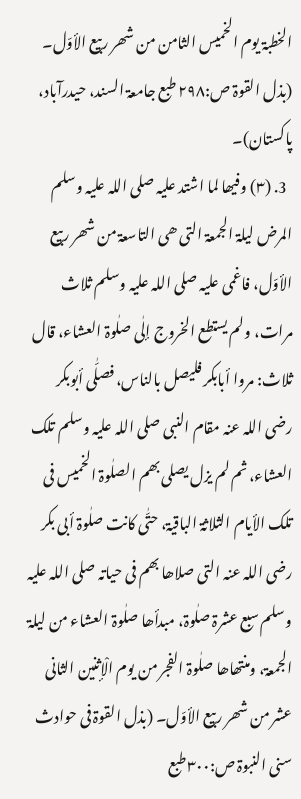الخطبۃ یوم الخمیس الثامن من شھر ربیع الأوّل۔ (بذل القوۃ ص:۲۹۸ طبع جامعۃ السند، حیدرآباد، پاکستان)۔
  3. (۳) وفیھا لما اشتد علیہ صلی اللہ علیہ وسلم المرض لیلۃ الجمعۃ التی ھی التاسعۃ من شھر ربیع الأوّل، فاغمی علیہ صلی اللہ علیہ وسلم ثلاث مرات، ولم یستطع الخروج إلٰی صلٰوۃ العشاء، قال ثلاث: مروا أبابکر فلیصل بالناس، فصلّٰی أبوبکر رضی اللہ عنہ مقام النبی صلی اللہ علیہ وسلم تلک العشاء، ثم لم یزل یصلی بھم الصلٰوۃ الخمیس فی تلک الأیام الثلاثۃ الباقیۃ، حتّٰی کانت صلٰوۃ أبی بکر رضی اللہ عنہ التی صلاھا بھم فی حیاتہ صلی اللہ علیہ وسلم سبع عشرۃ صلٰوۃ، مبدأھا صلٰوۃ العشاء من لیلۃ الجمعۃ، ومنتھاھا صلٰوۃ الفجر من یوم الْإثنین الثانی عشر من شھر ربیع الأوّل۔ (بذل القوۃ فی حوادث سنی النبوۃ ص:۳۰۰ طبع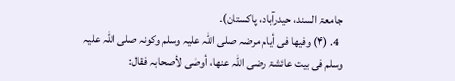جامعۃ السند، حیدرآباد، پاکستان)۔
  4. (۴) وفیھا فی أیام مرضہ صلی اللہ علیہ وسلم وکونہ صلی اللہ علیہ وسلم فی بیت عائشۃ رضی اللہ عنھا، أوصٰی لأصحابہ فقال: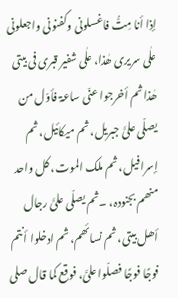إذا أنا مِتُّ فاغسلونی وکفنونی واجعلونی علٰی سریری ھٰذا، علٰی شفیر قبری فی بیتی ھٰذا ثم أخرجوا عنّی ساعۃ فأوّل من یصلّی علیَّ جبریل، ثم میکائیل، ثم إسرافیل، ثم ملک الموت، کل واحد منھم بجنودہ، ۔ثم یصلّی علیَّ رجال أھل بیتی، ثم نسائھم، ثم ادخلوا أنتم فوجًا فوجًا فصلّوا علیَّ، فوقع کما قال صلی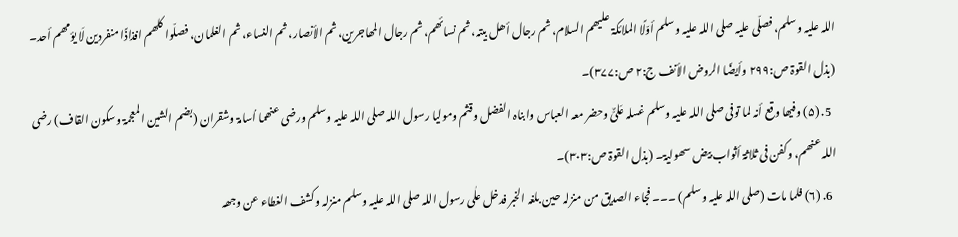اللہ علیہ وسلم، فصلّی علیہ صلی اللہ علیہ وسلم أوّلًا الملائکۃ علیھم السلام، ثم رجال أھل بیتہ، ثم نسائھم، ثم رجال المھاجرین، ثم الأنصار، ثم النساء، ثم الغلمان، فصلّوا کلھم افذاذًا منفردین لَا یؤمھم أحد۔ (بذل القوۃ ص:۲۹۹ وأیضًا الروض الأنف ج:۲ ص:۳۷۷)۔
  5. (۵) وفیھا وقع أنہ لما توفی صلی اللہ علیہ وسلم غسلہ عَلیٌّ وحضر معہ العباس وابناہ الفضل وقثم ومولیا رسول اللہ صلی اللہ علیہ وسلم ورضی عنھما اُسامۃ وشقران (بضم الشین المعجمۃ وسکون القاف) رضی اللہ عنھم، وکفن فی ثلاثۃ أثواب بیض سھولیۃ۔ (بذل القوۃ ص:۳۰۳)۔
  6. (۶) فلما مات (صلی اللہ علیہ وسلم) ۔۔۔ فجاء الصدیق من منزلہ حین بلغہ الخبر فدخل علٰی رسول اللہ صلی اللہ علیہ وسلم منزلہ وکشف الغطاء عن وجھہ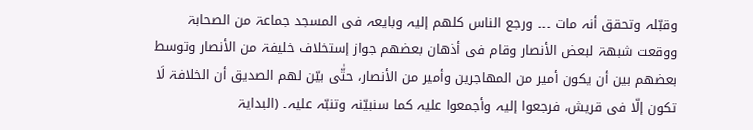وقبّلہ وتحقق أنہ مات ۔۔۔ ورجع الناس کلھم إلیہ وبایعہ فی المسجد جماعۃ من الصحابۃ ووقعت شبھۃ لبعض الأنصار وقام فی أذھان بعضھم جواز إستخلاف خلیفۃ من الأنصار وتوسط بعضھم بین أن یکون أمیر من المھاجرین وأمیر من الأنصار، حتّٰی بیّن لھم الصدیق أن الخلافۃ لَا تکون إلّا فی قریش، فرجعوا إلیہ وأجمعوا علیہ کما سنبیّنہ وتنبّہ علیہ۔ (البدایۃ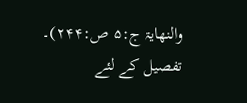والنھایۃ ج:۵ ص:۲۴۴)۔ تفصیل کے لئے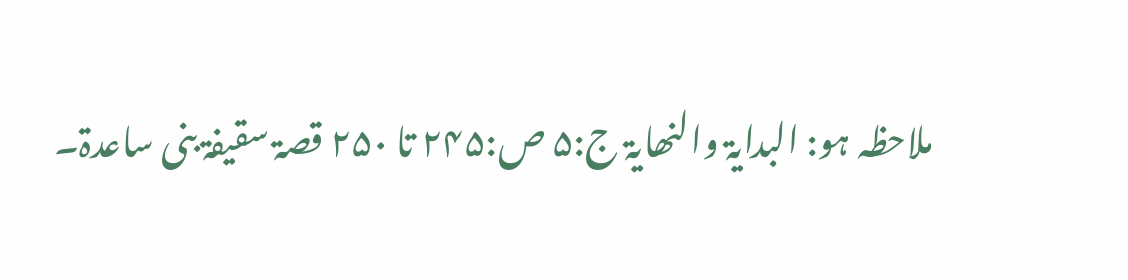ملاحظہ ہو: البدایۃ والنھایۃ ج:۵ ص:۲۴۵ تا ۲۵۰ قصۃ سقیفۃ بنی ساعدۃ۔